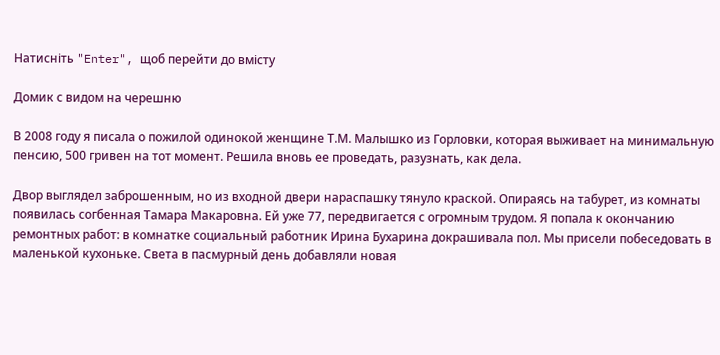Натисніть "Enter", щоб перейти до вмісту

Домик с видом на черешню

В 2008 году я писала о пожилой одинокой женщине Т.М. Малышко из Горловки, которая выживает на минимальную пенсию, 500 гривен на тот момент. Решила вновь ее проведать, разузнать, как дела.

Двор выглядел заброшенным, но из входной двери нараспашку тянуло краской. Опираясь на табурет, из комнаты появилась согбенная Тамара Макаровна. Ей уже 77, передвигается с огромным трудом. Я попала к окончанию ремонтных работ: в комнатке социальный работник Ирина Бухарина докрашивала пол. Мы присели побеседовать в маленькой кухоньке. Света в пасмурный день добавляли новая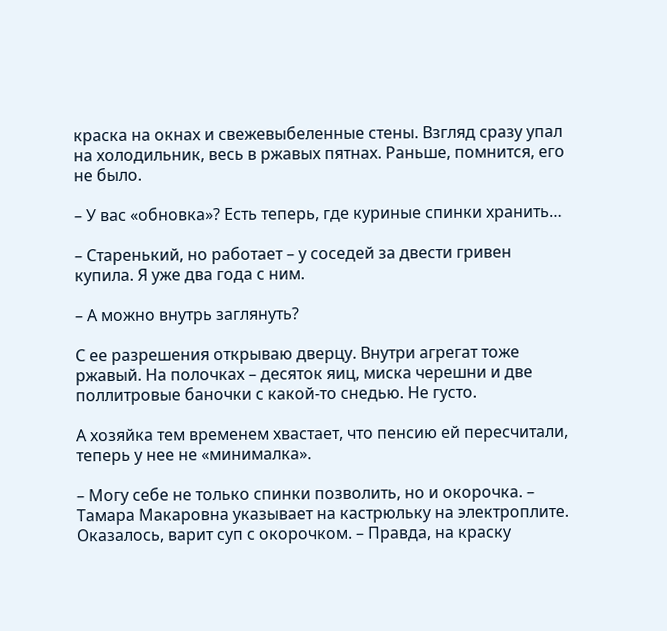краска на окнах и свежевыбеленные стены. Взгляд сразу упал на холодильник, весь в ржавых пятнах. Раньше, помнится, его не было.

– У вас «обновка»? Есть теперь, где куриные спинки хранить…

– Старенький, но работает – у соседей за двести гривен купила. Я уже два года с ним.

– А можно внутрь заглянуть?

С ее разрешения открываю дверцу. Внутри агрегат тоже ржавый. На полочках – десяток яиц, миска черешни и две поллитровые баночки с какой-то снедью. Не густо.

А хозяйка тем временем хвастает, что пенсию ей пересчитали, теперь у нее не «минималка».

– Могу себе не только спинки позволить, но и окорочка. – Тамара Макаровна указывает на кастрюльку на электроплите. Оказалось, варит суп с окорочком. – Правда, на краску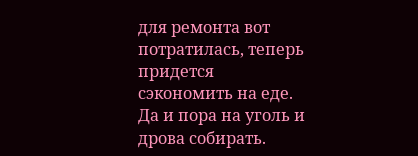для ремонта вот потратилась, теперь придется сэкономить на еде. Да и пора на уголь и дрова собирать.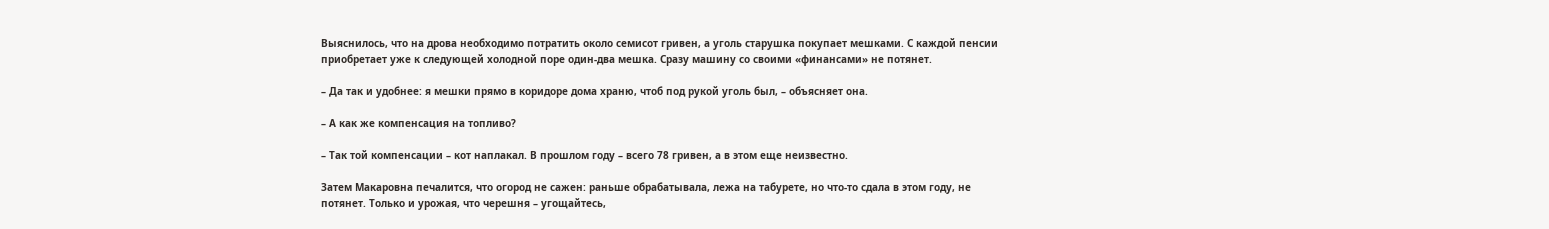Выяснилось, что на дрова необходимо потратить около семисот гривен, а уголь старушка покупает мешками. С каждой пенсии приобретает уже к следующей холодной поре один-два мешка. Сразу машину со своими «финансами» не потянет.

– Да так и удобнее: я мешки прямо в коридоре дома храню, чтоб под рукой уголь был, – объясняет она.

– А как же компенсация на топливо?

– Так той компенсации – кот наплакал. В прошлом году – всего 78 гривен, а в этом еще неизвестно.

Затем Макаровна печалится, что огород не сажен: раньше обрабатывала, лежа на табурете, но что-то сдала в этом году, не потянет. Только и урожая, что черешня – угощайтесь,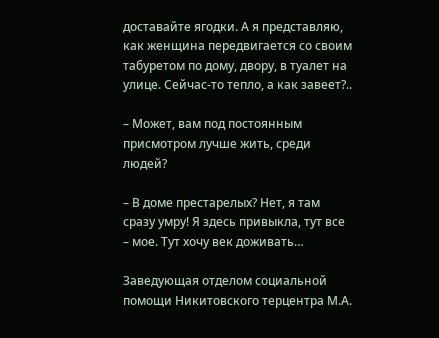доставайте ягодки. А я представляю, как женщина передвигается со своим табуретом по дому, двору, в туалет на улице. Сейчас-то тепло, а как завеет?..

– Может, вам под постоянным присмотром лучше жить, среди людей?

– В доме престарелых? Нет, я там сразу умру! Я здесь привыкла, тут все – мое. Тут хочу век доживать…

Заведующая отделом социальной помощи Никитовского терцентра М.А.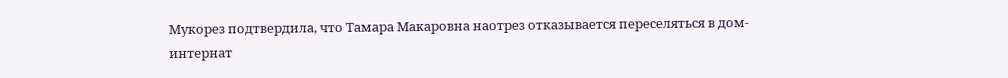Мукорез подтвердила, что Тамара Макаровна наотрез отказывается переселяться в дом-интернат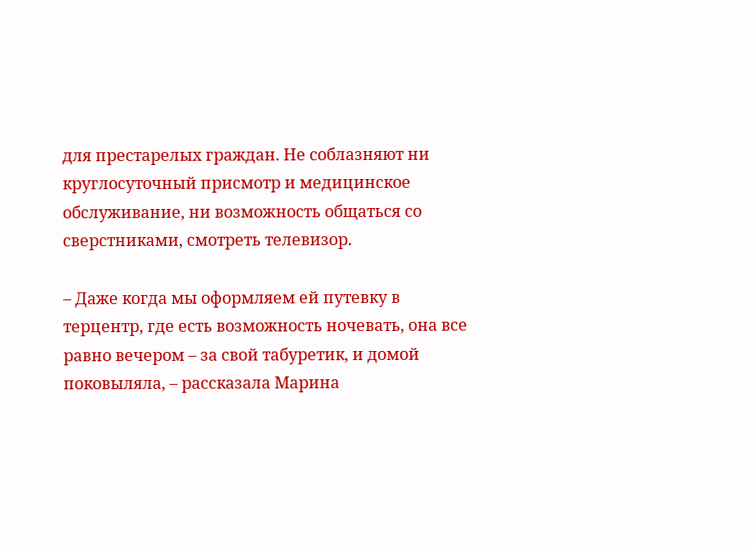для престарелых граждан. Не соблазняют ни круглосуточный присмотр и медицинское обслуживание, ни возможность общаться со сверстниками, смотреть телевизор.

– Даже когда мы оформляем ей путевку в терцентр, где есть возможность ночевать, она все равно вечером – за свой табуретик, и домой поковыляла, – рассказала Марина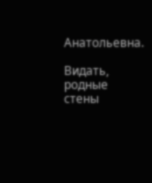Анатольевна.

Видать, родные стены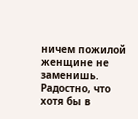ничем пожилой женщине не заменишь. Радостно, что хотя бы в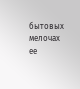бытовых мелочах ее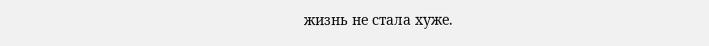жизнь не стала хуже.